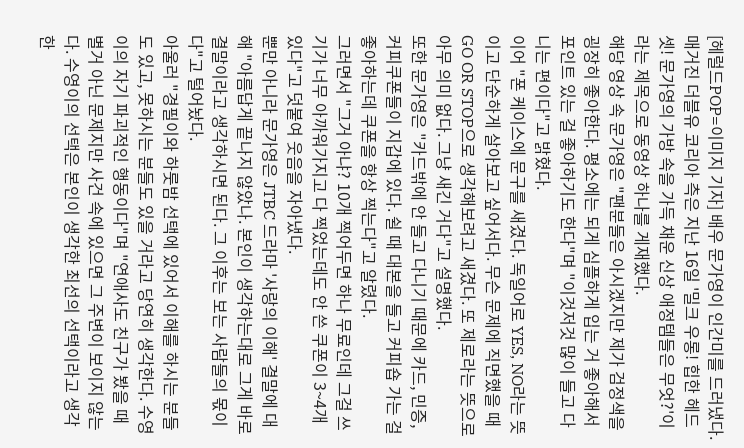[헤럴드POP=이미지 기자] 배우 문가영이 인간미를 드러냈다.
매거진 더블유 코리아 측은 지난 16일 '밀크 우롱! 힙한 헤드셋! 문가영의 가방 속을 가득 채운 신상 애정템들은 무엇?'이라는 제목으로 동영상 하나를 게재했다.
해당 영상 속 문가영은 "팬분들은 아시겠지만 제가 검정색을 굉장히 좋아한다. 평소에는 되게 심플하게 입는 거 좋아해서 포인트 있는 걸 좋아하기도 한다"며 "이것저것 많이 들고 다니는 편이다"고 밝혔다.
이어 "폰 케이스에 문구를 새겼다. 독일어로 YES, NO라는 뜻이고 단순하게 살아보고 싶어서다. 무슨 문제에 직면했을 때 GO OR STOP으로 생각해보려고 새겼다. 또 제로라는 뜻으로 아무 의미 없다. 그냥 새긴 거다"고 설명했다.
또한 문가영은 "카드밖에 안 들고 다니기 때문에 카드, 민증, 커피쿠폰들이 지갑에 있다. 쉴 때 대본을 들고 커피숍 가는 걸 좋아하는데 쿠폰을 항상 찍는다"고 알렸다.
그러면서 "그거 아냐? 10개 찍어두면 하나 무료인데 그걸 쓰기가 너무 아까워가지고 다 찍었는데도 안 쓴 쿠폰이 3~4개 있다"고 덧붙여 웃음을 자아냈다.
뿐만 아니라 문가영은 JTBC 드라마 '사랑의 이해' 결말에 대해 "아름답게 끝나지 않았나. 본인이 생각하는대로 그게 바로 결말이라고 생각하시면 된다. 그 이후는 보는 사람들의 몫이다"고 털어놨다.
아울러 "경필이와 하룻밤 선택에 있어서 이해를 하시는 분들도 있고, 못하시는 분들도 있을 거라고 당연히 생각한다. 수영이의 자기 파괴적인 행동이다"며 "연애사도 친구가 봤을 때 별거 아닌 문제지만 사건 속에 있으면 그 주변이 보이지 않는다. 수영이의 선택은 본인이 생각한 최선의 선택이라고 생각한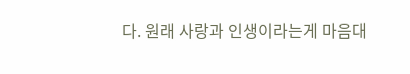다. 원래 사랑과 인생이라는게 마음대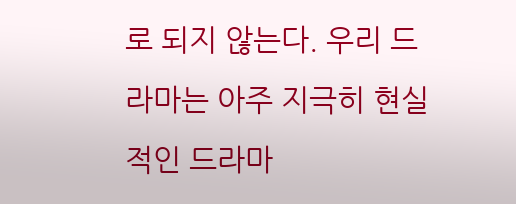로 되지 않는다. 우리 드라마는 아주 지극히 현실적인 드라마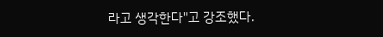라고 생각한다"고 강조했다.